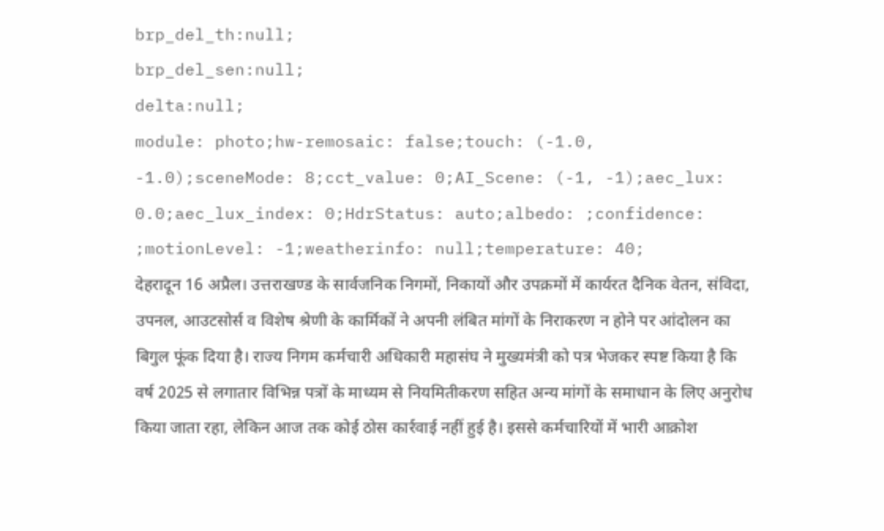brp_del_th:null;
brp_del_sen:null;
delta:null;
module: photo;hw-remosaic: false;touch: (-1.0, -1.0);sceneMode: 8;cct_value: 0;AI_Scene: (-1, -1);aec_lux: 0.0;aec_lux_index: 0;HdrStatus: auto;albedo: ;confidence: ;motionLevel: -1;weatherinfo: null;temperature: 40;
देहरादून 16 अप्रैल। उत्तराखण्ड के सार्वजनिक निगमों, निकायों और उपक्रमों में कार्यरत दैनिक वेतन, संविदा, उपनल, आउटसोर्स व विशेष श्रेणी के कार्मिकों ने अपनी लंबित मांगों के निराकरण न होने पर आंदोलन का बिगुल फूंक दिया है। राज्य निगम कर्मचारी अधिकारी महासंघ ने मुख्यमंत्री को पत्र भेजकर स्पष्ट किया है कि वर्ष 2025 से लगातार विभिन्न पत्रों के माध्यम से नियमितीकरण सहित अन्य मांगों के समाधान के लिए अनुरोध किया जाता रहा, लेकिन आज तक कोई ठोस कार्रवाई नहीं हुई है। इससे कर्मचारियों में भारी आक्रोश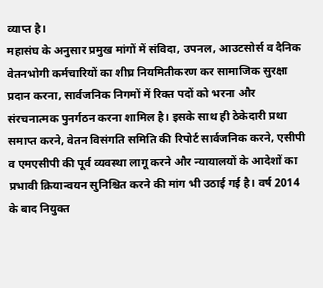व्याप्त है।
महासंघ के अनुसार प्रमुख मांगों में संविदा, उपनल, आउटसोर्स व दैनिक वेतनभोगी कर्मचारियों का शीघ्र नियमितीकरण कर सामाजिक सुरक्षा प्रदान करना, सार्वजनिक निगमों में रिक्त पदों को भरना और संरचनात्मक पुनर्गठन करना शामिल है। इसके साथ ही ठेकेदारी प्रथा समाप्त करने, वेतन विसंगति समिति की रिपोर्ट सार्वजनिक करने, एसीपी व एमएसीपी की पूर्व व्यवस्था लागू करने और न्यायालयों के आदेशों का प्रभावी क्रियान्वयन सुनिश्चित करने की मांग भी उठाई गई है। वर्ष 2014 के बाद नियुक्त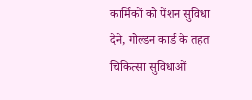कार्मिकों को पेंशन सुविधा देने, गोल्डन कार्ड के तहत चिकित्सा सुविधाओं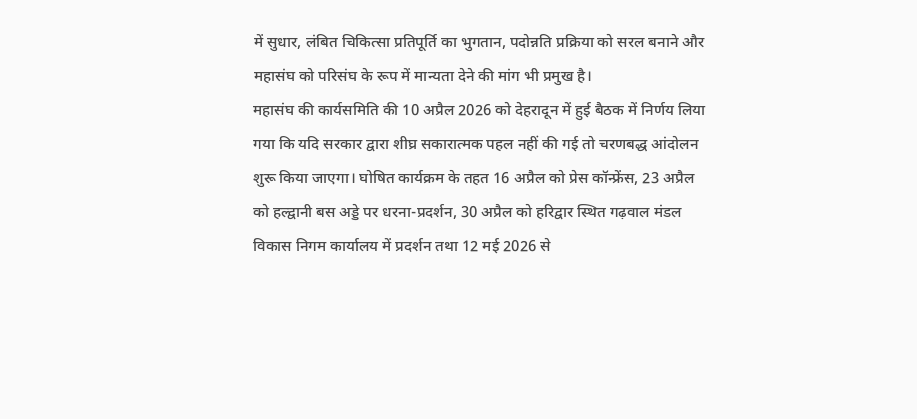में सुधार, लंबित चिकित्सा प्रतिपूर्ति का भुगतान, पदोन्नति प्रक्रिया को सरल बनाने और महासंघ को परिसंघ के रूप में मान्यता देने की मांग भी प्रमुख है।
महासंघ की कार्यसमिति की 10 अप्रैल 2026 को देहरादून में हुई बैठक में निर्णय लिया गया कि यदि सरकार द्वारा शीघ्र सकारात्मक पहल नहीं की गई तो चरणबद्ध आंदोलन शुरू किया जाएगा। घोषित कार्यक्रम के तहत 16 अप्रैल को प्रेस कॉन्फ्रेंस, 23 अप्रैल को हल्द्वानी बस अड्डे पर धरना-प्रदर्शन, 30 अप्रैल को हरिद्वार स्थित गढ़वाल मंडल विकास निगम कार्यालय में प्रदर्शन तथा 12 मई 2026 से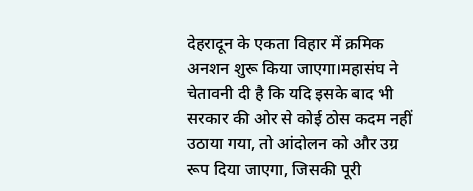देहरादून के एकता विहार में क्रमिक अनशन शुरू किया जाएगा।महासंघ ने चेतावनी दी है कि यदि इसके बाद भी सरकार की ओर से कोई ठोस कदम नहीं उठाया गया, तो आंदोलन को और उग्र रूप दिया जाएगा, जिसकी पूरी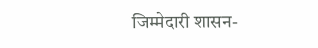जिम्मेदारी शासन-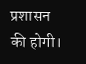प्रशासन की होगी।